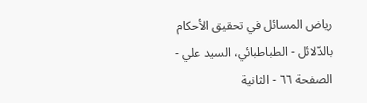رياض المسائل في تحقيق الأحكام بالدّلائل - الطباطبائي، السيد علي - الصفحة ٦٦ - الثانية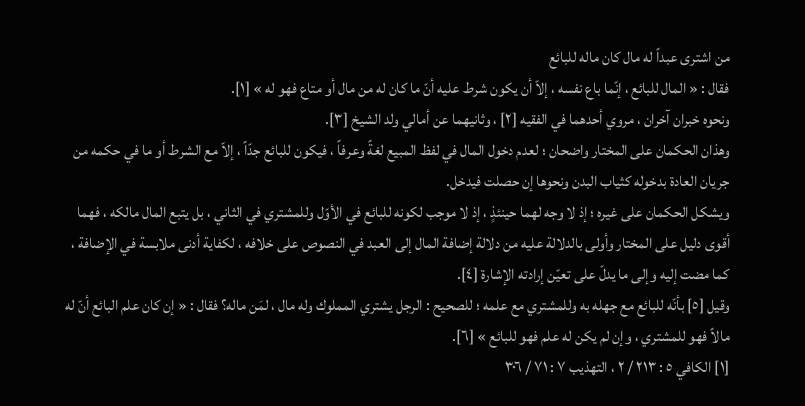من اشترى عبداً له مال كان ماله للبائع
فقال : « المال للبائع ، إنّما باع نفسه ، إلاّ أن يكون شرط عليه أنّ ما كان له من مال أو متاع فهو له » [١].
ونحوه خبران آخران ، مروي أحدهما في الفقيه [٢] ، وثانيهما عن أمالي ولد الشيخ [٣].
وهذان الحكمان على المختار واضحان ؛ لعدم دخول المال في لفظ المبيع لغةً وعرفاً ، فيكون للبائع جدّاً ، إلاّ مع الشرط أو ما في حكمه من جريان العادة بدخوله كثياب البدن ونحوها إن حصلت فيدخل.
ويشكل الحكمان على غيره ؛ إذ لا وجه لهما حينئذٍ ، إذ لا موجب لكونه للبائع في الأوّل وللمشتري في الثاني ، بل يتبع المال مالكه ، فهما أقوى دليل على المختار وأولى بالدلالة عليه من دلالة إضافة المال إلى العبد في النصوص على خلافه ، لكفاية أدنى ملابسة في الإضافة ، كما مضت إليه وإلى ما يدلّ على تعيّن إرادته الإشارة [٤].
وقيل [٥] بأنّه للبائع مع جهله به وللمشتري مع علمه ؛ للصحيح : الرجل يشتري المملوك وله مال ، لمَن ماله؟ فقال : « إن كان علم البائع أنّ له مالاً فهو للمشتري ، وإن لم يكن له علم فهو للبائع » [٦].
[١] الكافي ٥ : ٢١٣ / ٢ ، التهذيب ٧ : ٧١ / ٣٠٦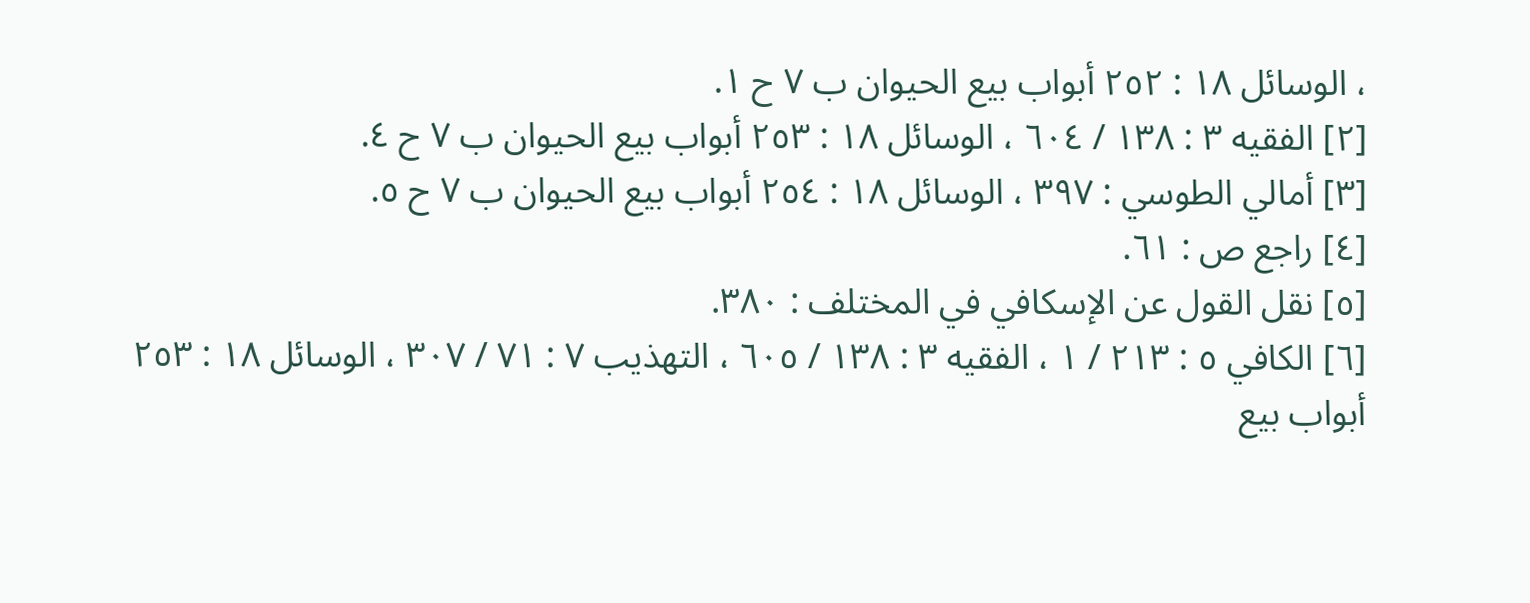، الوسائل ١٨ : ٢٥٢ أبواب بيع الحيوان ب ٧ ح ١.
[٢] الفقيه ٣ : ١٣٨ / ٦٠٤ ، الوسائل ١٨ : ٢٥٣ أبواب بيع الحيوان ب ٧ ح ٤.
[٣] أمالي الطوسي : ٣٩٧ ، الوسائل ١٨ : ٢٥٤ أبواب بيع الحيوان ب ٧ ح ٥.
[٤] راجع ص : ٦١.
[٥] نقل القول عن الإسكافي في المختلف : ٣٨٠.
[٦] الكافي ٥ : ٢١٣ / ١ ، الفقيه ٣ : ١٣٨ / ٦٠٥ ، التهذيب ٧ : ٧١ / ٣٠٧ ، الوسائل ١٨ : ٢٥٣ أبواب بيع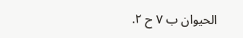الحيوان ب ٧ ح ٢.